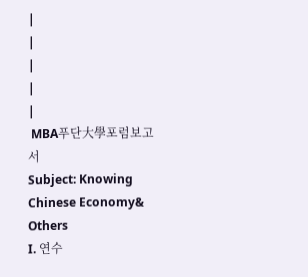|
|
|
|
|
 MBA푸단大學포럼보고서
Subject: Knowing Chinese Economy& Others
I. 연수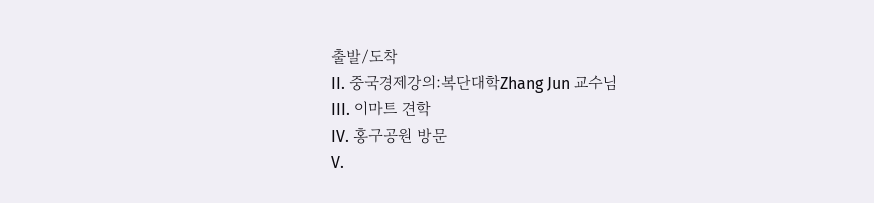출발/도착
II. 중국경제강의:복단대학Zhang Jun 교수님
III. 이마트 견학
IV. 홍구공원 방문
V.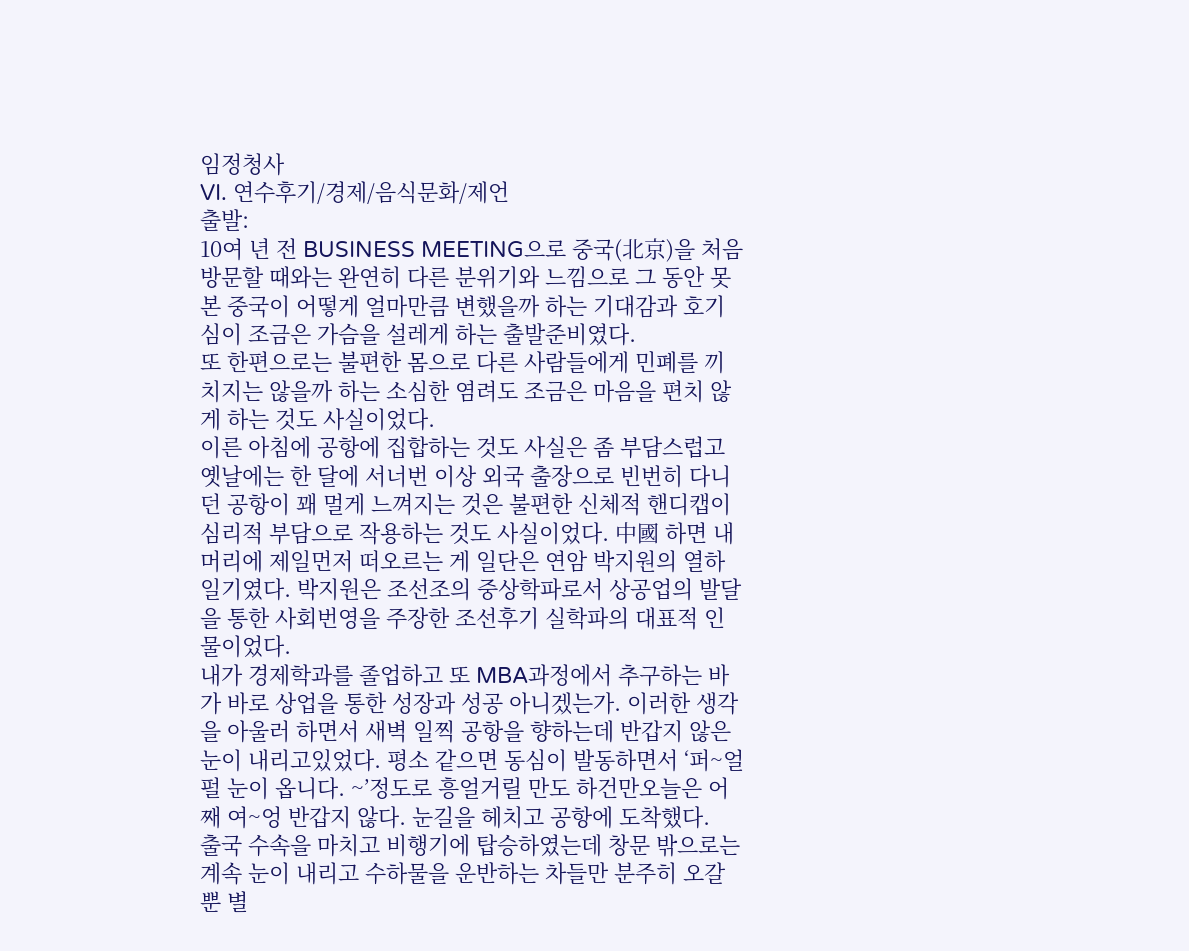임정청사
VI. 연수후기/경제/음식문화/제언
출발:
10여 년 전 BUSINESS MEETING으로 중국(北京)을 처음 방문할 때와는 완연히 다른 분위기와 느낌으로 그 동안 못 본 중국이 어떻게 얼마만큼 변했을까 하는 기대감과 호기심이 조금은 가슴을 설레게 하는 출발준비였다.
또 한편으로는 불편한 몸으로 다른 사람들에게 민폐를 끼치지는 않을까 하는 소심한 염려도 조금은 마음을 편치 않게 하는 것도 사실이었다.
이른 아침에 공항에 집합하는 것도 사실은 좀 부담스럽고 옛날에는 한 달에 서너번 이상 외국 출장으로 빈번히 다니던 공항이 꽤 멀게 느껴지는 것은 불편한 신체적 핸디캡이 심리적 부담으로 작용하는 것도 사실이었다. 中國 하면 내 머리에 제일먼저 떠오르는 게 일단은 연암 박지원의 열하일기였다. 박지원은 조선조의 중상학파로서 상공업의 발달을 통한 사회번영을 주장한 조선후기 실학파의 대표적 인물이었다.
내가 경제학과를 졸업하고 또 MBA과정에서 추구하는 바가 바로 상업을 통한 성장과 성공 아니겠는가. 이러한 생각을 아울러 하면서 새벽 일찍 공항을 향하는데 반갑지 않은 눈이 내리고있었다. 평소 같으면 동심이 발동하면서 ‘퍼~얼 펄 눈이 옵니다. ~’정도로 흥얼거릴 만도 하건만오늘은 어째 여~엉 반갑지 않다. 눈길을 헤치고 공항에 도착했다.
출국 수속을 마치고 비행기에 탑승하였는데 창문 밖으로는 계속 눈이 내리고 수하물을 운반하는 차들만 분주히 오갈 뿐 별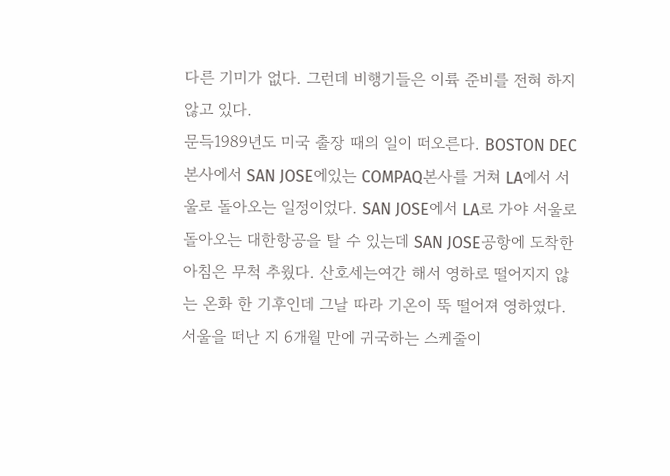다른 기미가 없다. 그런데 비행기들은 이륙 준비를 전혀 하지 않고 있다.
문득1989년도 미국 출장 때의 일이 떠오른다. BOSTON DEC 본사에서 SAN JOSE에있는 COMPAQ본사를 거쳐 LA에서 서울로 돌아오는 일정이었다. SAN JOSE에서 LA로 가야 서울로 돌아오는 대한항공을 탈 수 있는데 SAN JOSE공항에 도착한 아침은 무척 추웠다. 산호세는여간 해서 영하로 떨어지지 않는 온화 한 기후인데 그날 따라 기온이 뚝 떨어져 영하였다. 서울을 떠난 지 6개월 만에 귀국하는 스케줄이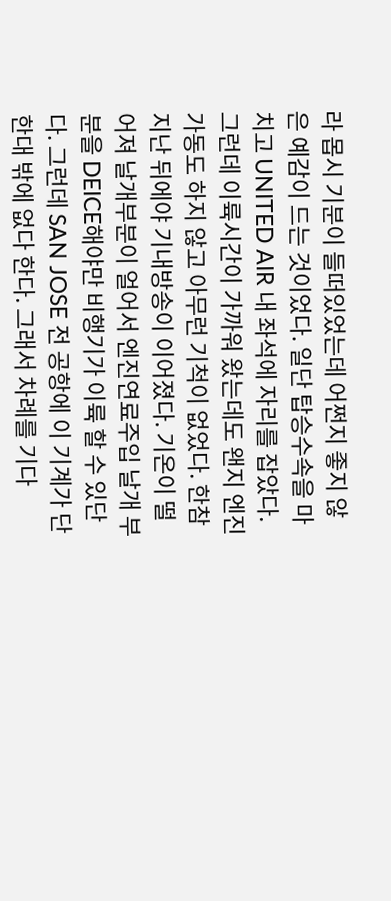라 몹시 기분이 들떠있었는데 어쩐지 좋지 않은 예감이 드는 것이었다. 일단 탑승수속을 마치고 UNITED AIR 내 좌석에 자리를 잡았다. 그런데 이륙시간이 가까워 왔는데도 왠지 엔진 가동도 하지 않고 아무런 기척이 없었다. 한참 지난 뒤에야 기내방송이 이어졌다. 기온이 떨어져 날개부분이 얼어서 엔진연료주입 날개 부분을 DEICE해야만 비행기가 이륙 할 수 있단다. 그런데 SAN JOSE 전 공항에 이 기계가 단 한대 밖에 없다 한다. 그래서 차례를 기다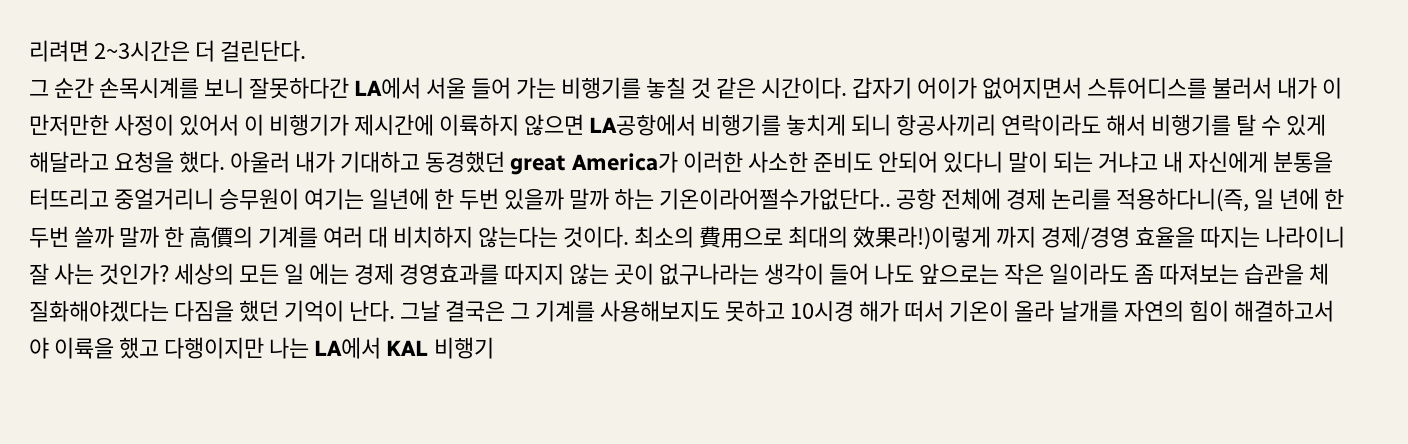리려면 2~3시간은 더 걸린단다.
그 순간 손목시계를 보니 잘못하다간 LA에서 서울 들어 가는 비행기를 놓칠 것 같은 시간이다. 갑자기 어이가 없어지면서 스튜어디스를 불러서 내가 이만저만한 사정이 있어서 이 비행기가 제시간에 이륙하지 않으면 LA공항에서 비행기를 놓치게 되니 항공사끼리 연락이라도 해서 비행기를 탈 수 있게 해달라고 요청을 했다. 아울러 내가 기대하고 동경했던 great America가 이러한 사소한 준비도 안되어 있다니 말이 되는 거냐고 내 자신에게 분통을 터뜨리고 중얼거리니 승무원이 여기는 일년에 한 두번 있을까 말까 하는 기온이라어쩔수가없단다.. 공항 전체에 경제 논리를 적용하다니(즉, 일 년에 한 두번 쓸까 말까 한 高價의 기계를 여러 대 비치하지 않는다는 것이다. 최소의 費用으로 최대의 效果라!)이렇게 까지 경제/경영 효율을 따지는 나라이니 잘 사는 것인가? 세상의 모든 일 에는 경제 경영효과를 따지지 않는 곳이 없구나라는 생각이 들어 나도 앞으로는 작은 일이라도 좀 따져보는 습관을 체질화해야겠다는 다짐을 했던 기억이 난다. 그날 결국은 그 기계를 사용해보지도 못하고 10시경 해가 떠서 기온이 올라 날개를 자연의 힘이 해결하고서야 이륙을 했고 다행이지만 나는 LA에서 KAL 비행기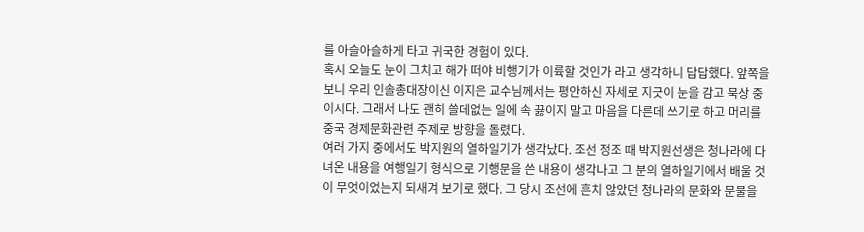를 아슬아슬하게 타고 귀국한 경험이 있다.
혹시 오늘도 눈이 그치고 해가 떠야 비행기가 이륙할 것인가 라고 생각하니 답답했다. 앞쪽을 보니 우리 인솔총대장이신 이지은 교수님께서는 평안하신 자세로 지긋이 눈을 감고 묵상 중이시다. 그래서 나도 괜히 쓸데없는 일에 속 끓이지 말고 마음을 다른데 쓰기로 하고 머리를 중국 경제문화관련 주제로 방향을 돌렸다.
여러 가지 중에서도 박지원의 열하일기가 생각났다. 조선 정조 때 박지원선생은 청나라에 다녀온 내용을 여행일기 형식으로 기행문을 쓴 내용이 생각나고 그 분의 열하일기에서 배울 것이 무엇이었는지 되새겨 보기로 했다. 그 당시 조선에 흔치 않았던 청나라의 문화와 문물을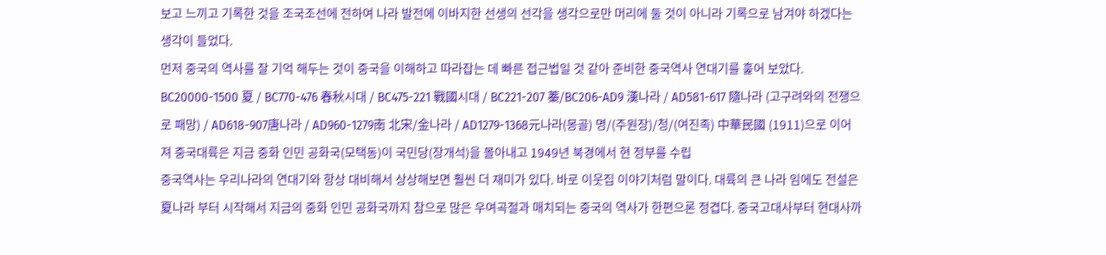보고 느끼고 기록한 것을 조국조선에 전하여 나라 발전에 이바지한 선생의 선각을 생각으로만 머리에 둘 것이 아니라 기록으로 남겨야 하겠다는 생각이 들었다.
먼저 중국의 역사를 잘 기억 해두는 것이 중국을 이해하고 따라잡는 데 빠른 접근법일 것 같아 준비한 중국역사 연대기를 훑어 보았다.
BC20000-1500 夏 / BC770-476 春秋시대 / BC475-221 戰國시대 / BC221-207 蓁/BC206-AD9 漢나라 / AD581-617 隨나라 (고구려와의 전쟁으로 패망) / AD618-907唐나라 / AD960-1279南 北宋/金나라 / AD1279-1368元나라(몽골) 명/(주원장)/청/(여진족) 中華民國 (1911)으로 이어져 중국대륙은 지금 중화 인민 공화국(모택동)이 국민당(장개석)을 몰아내고 1949년 북경에서 현 정부를 수립
중국역사는 우리나라의 연대기와 항상 대비해서 상상해보면 훨씬 더 재미가 있다. 바로 이웃집 이야기처럼 말이다. 대륙의 큰 나라 임에도 전설은 夏나라 부터 시작해서 지금의 중화 인민 공화국까지 참으로 많은 우여곡절과 매치되는 중국의 역사가 한편으론 정겹다. 중국고대사부터 현대사까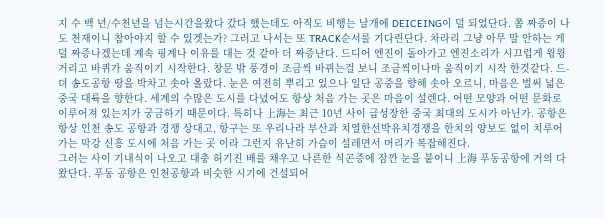지 수 백 년/수천년을 넘는시간을왔다 갔다 했는데도 아직도 비행는 날개에 DEICEING이 덜 되었단다. 쫌 짜증이 나도 천재이니 참아야지 할 수 있겟는가? 그러고 나서는 또 TRACK순서를 기다린단다. 차라리 그냥 아무 말 안하는 게 덜 짜증나겠는데 계속 핑계나 이유를 대는 것 같아 더 짜증난다. 드디어 엔진이 돌아가고 엔진소리가 시끄럽게 윙윙거리고 바퀴가 움직이기 시작한다. 창문 밖 풍경이 조금씩 바뀌는걸 보니 조금씩이나마 움직이기 시작 한것같다. 드-뎌 송도공항 땅을 박차고 솟아 올랐다. 눈은 여전히 뿌리고 있으나 일단 공중을 향해 솟아 오르니, 마음은 벌써 넓은 중국 대륙을 향한다. 세계의 수많은 도시를 다녔어도 항상 처음 가는 곳은 마음이 설렌다. 어떤 모양과 어떤 문화로 이루어져 있는지가 궁금하기 때문이다. 특히나 上海는 최근 10년 사이 급성장한 중국 최대의 도시가 아닌가. 공항은 항상 인천 송도 공항과 경쟁 상대고, 항구는 또 우리나라 부산과 치열한선박유치경쟁을 한치의 양보도 없이 치루어 가는 막강 신흥 도시에 처음 가는 곳 이라 그런지 유난히 가슴이 설레면서 머리가 복잡해진다.
그러는 사이 기내식이 나오고 대충 허기진 배를 채우고 나른한 식곤증에 잠깐 눈을 붙이니 上海 푸동공항에 거의 다 왔단다. 푸동 공항은 인천공항과 비슷한 시기에 건설되어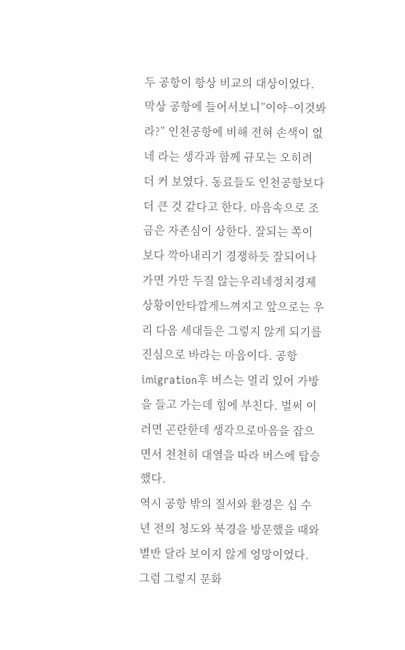두 공항이 항상 비교의 대상이었다. 막상 공항에 들어서보니”이야~이것봐라?” 인천공항에 비해 전혀 손색이 없네 라는 생각과 함께 규모는 오히려 더 커 보였다. 동료들도 인천공항보다 더 큰 것 같다고 한다. 마음속으로 조금은 자존심이 상한다. 잘되는 쪽이 보다 깍아내리기 경쟁하듯 잘되어나가면 가만 두질 않는우리네정치경제상황이안타깝게느껴지고 앞으로는 우리 다음 세대들은 그렇지 않게 되기를 진심으로 바라는 마음이다. 공항 imigration후 버스는 멀리 있어 가방을 들고 가는데 힘에 부친다. 벌써 이러면 곤란한데 생각으로마음을 잡으면서 천천히 대열을 따라 버스에 탑승했다.
역시 공항 밖의 질서와 환경은 십 수 년 전의 청도와 북경을 방문했을 때와 별반 달라 보이지 않게 엉망이었다. 그럼 그렇지 문화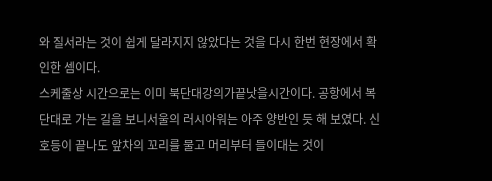와 질서라는 것이 쉽게 달라지지 않았다는 것을 다시 한번 현장에서 확인한 셈이다.
스케줄상 시간으로는 이미 북단대강의가끝낫을시간이다. 공항에서 복단대로 가는 길을 보니서울의 러시아워는 아주 양반인 듯 해 보였다. 신호등이 끝나도 앞차의 꼬리를 물고 머리부터 들이대는 것이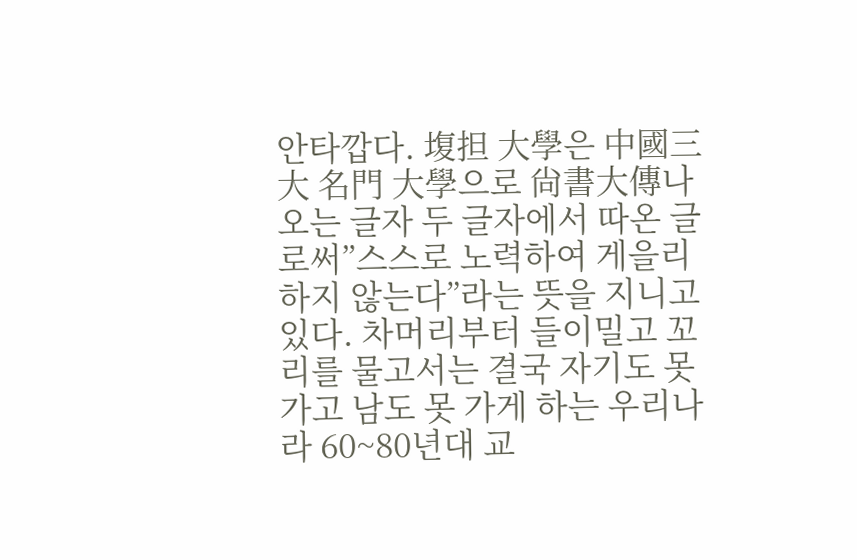안타깝다. 㙏担 大學은 中國三大 名門 大學으로 尙書大傳나오는 글자 두 글자에서 따온 글로써”스스로 노력하여 게을리 하지 않는다”라는 뜻을 지니고 있다. 차머리부터 들이밀고 꼬리를 물고서는 결국 자기도 못 가고 남도 못 가게 하는 우리나라 60~80년대 교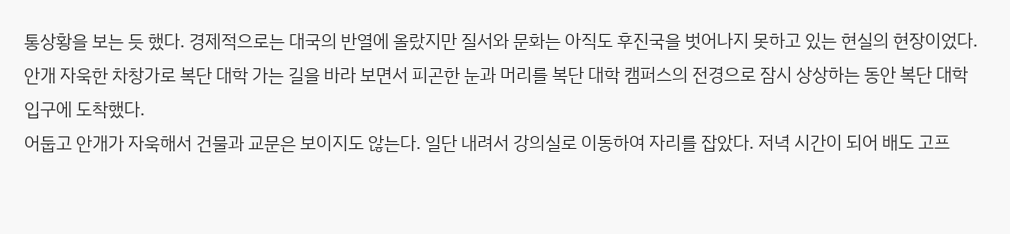통상황을 보는 듯 했다. 경제적으로는 대국의 반열에 올랐지만 질서와 문화는 아직도 후진국을 벗어나지 못하고 있는 현실의 현장이었다. 안개 자욱한 차창가로 복단 대학 가는 길을 바라 보면서 피곤한 눈과 머리를 복단 대학 캠퍼스의 전경으로 잠시 상상하는 동안 복단 대학 입구에 도착했다.
어둡고 안개가 자욱해서 건물과 교문은 보이지도 않는다. 일단 내려서 강의실로 이동하여 자리를 잡았다. 저녁 시간이 되어 배도 고프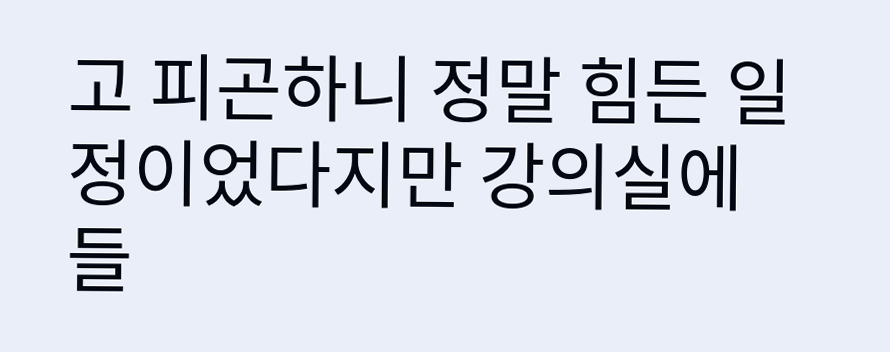고 피곤하니 정말 힘든 일정이었다지만 강의실에 들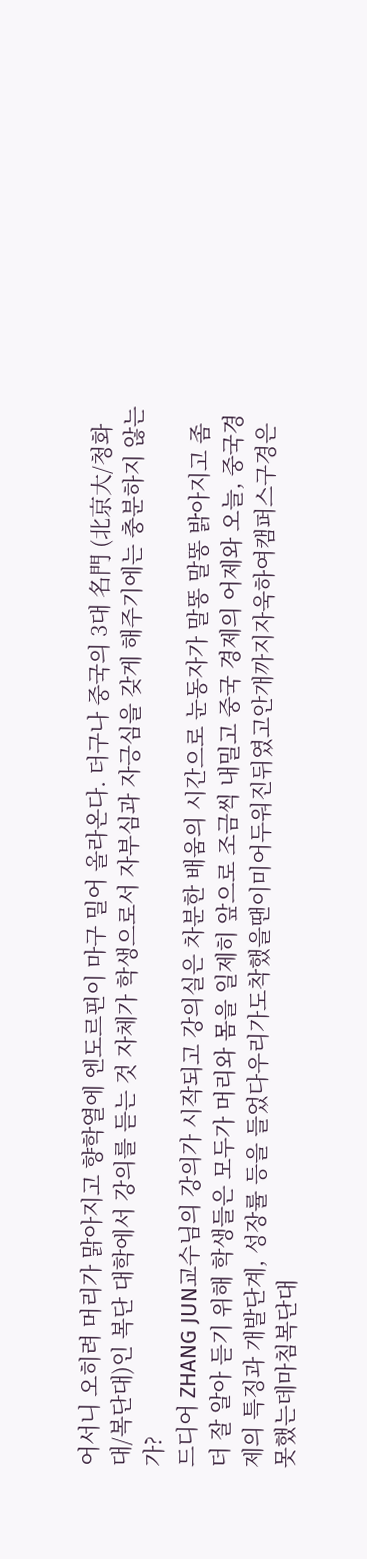어서니 오히려 머리가 맑아지고 향학열에 엔도르핀이 마구 밀어 올라온다. 더구나 중국의 3대 名門 (北京大/청화대/복단대)인 복단 대학에서 강의를 듣는 것 자체가 학생으로서 자부심과 자긍심을 갖게 해주기에는 충분하지 않는가?
드디어 ZHANG JUN교수님의 강의가 시작되고 강의실은 차분한 배움의 시간으로 눈동자가 말똥 말똥 밝아지고 좀 더 잘 알아 듣기 위해 학생들은 모두가 머리와 몸을 일제히 앞으로 조금씩 내밀고 중국 경제의 어제와 오늘, 중국경제의 특징과 개발단계, 성장률 등을 들었다우리가도착했을땐이미어두워진뒤였고안개까지자욱하여캠퍼스구경은못했는데마침복단대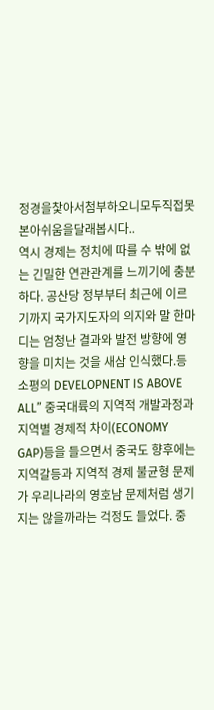정경을찿아서첨부하오니모두직접못본아쉬움을달래봅시다..
역시 경제는 정치에 따를 수 밖에 없는 긴밀한 연관관계를 느끼기에 충분하다. 공산당 정부부터 최근에 이르기까지 국가지도자의 의지와 말 한마디는 엄청난 결과와 발전 방향에 영향을 미치는 것을 새삼 인식했다.등소평의 DEVELOPNENT IS ABOVE ALL” 중국대륙의 지역적 개발과정과 지역별 경제적 차이(ECONOMY GAP)등을 들으면서 중국도 향후에는 지역갈등과 지역적 경제 불균형 문제가 우리나라의 영호남 문제처럼 생기지는 않을까라는 걱정도 들었다. 중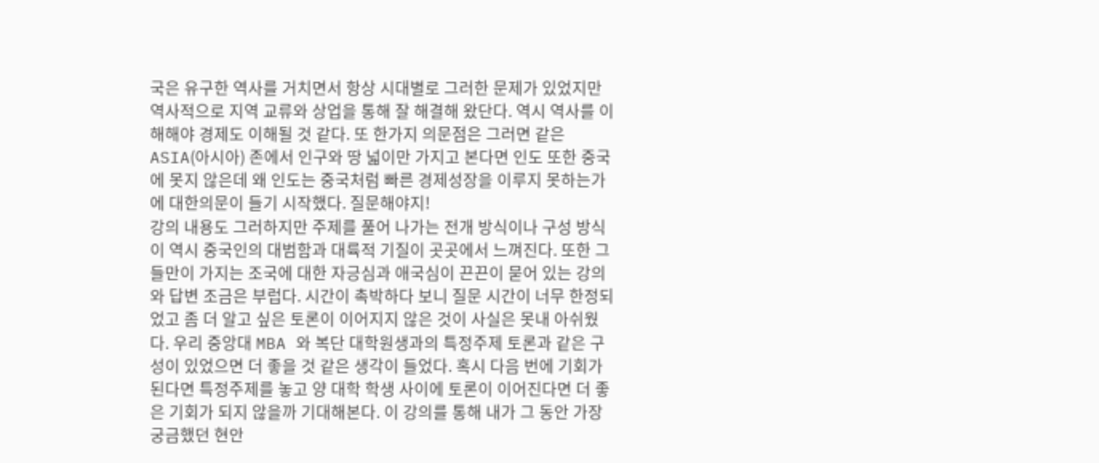국은 유구한 역사를 거치면서 항상 시대별로 그러한 문제가 있었지만 역사적으로 지역 교류와 상업을 통해 잘 해결해 왔단다. 역시 역사를 이해해야 경제도 이해될 것 같다. 또 한가지 의문점은 그러면 같은 ASIA(아시아) 존에서 인구와 땅 넓이만 가지고 본다면 인도 또한 중국에 못지 않은데 왜 인도는 중국처럼 빠른 경제성장을 이루지 못하는가에 대한의문이 들기 시작했다. 질문해야지!
강의 내용도 그러하지만 주제를 풀어 나가는 전개 방식이나 구성 방식이 역시 중국인의 대범함과 대륙적 기질이 곳곳에서 느껴진다. 또한 그들만이 가지는 조국에 대한 자긍심과 애국심이 끈끈이 묻어 있는 강의와 답변 조금은 부럽다. 시간이 촉박하다 보니 질문 시간이 너무 한정되었고 좀 더 알고 싶은 토론이 이어지지 않은 것이 사실은 못내 아쉬웠다. 우리 중앙대 MBA 와 복단 대학원생과의 특정주제 토론과 같은 구성이 있었으면 더 좋을 것 같은 생각이 들었다. 혹시 다음 번에 기회가 된다면 특정주제를 놓고 양 대학 학생 사이에 토론이 이어진다면 더 좋은 기회가 되지 않을까 기대해본다. 이 강의를 통해 내가 그 동안 가장 궁금했던 현안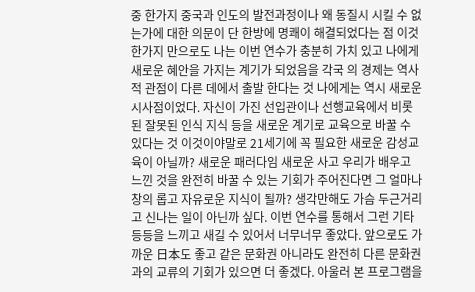중 한가지 중국과 인도의 발전과정이나 왜 동질시 시킬 수 없는가에 대한 의문이 단 한방에 명쾌이 해결되었다는 점 이것 한가지 만으로도 나는 이번 연수가 충분히 가치 있고 나에게 새로운 혜안을 가지는 계기가 되었음을 각국 의 경제는 역사적 관점이 다른 데에서 출발 한다는 것 나에게는 역시 새로운 시사점이었다. 자신이 가진 선입관이나 선행교육에서 비롯된 잘못된 인식 지식 등을 새로운 계기로 교육으로 바꿀 수 있다는 것 이것이야말로 21세기에 꼭 필요한 새로운 감성교육이 아닐까? 새로운 패러다임 새로운 사고 우리가 배우고 느낀 것을 완전히 바꿀 수 있는 기회가 주어진다면 그 얼마나 창의 롭고 자유로운 지식이 될까? 생각만해도 가슴 두근거리고 신나는 일이 아닌까 싶다. 이번 연수를 통해서 그런 기타 등등을 느끼고 새길 수 있어서 너무너무 좋았다. 앞으로도 가까운 日本도 좋고 같은 문화권 아니라도 완전히 다른 문화권과의 교류의 기회가 있으면 더 좋겠다. 아울러 본 프로그램을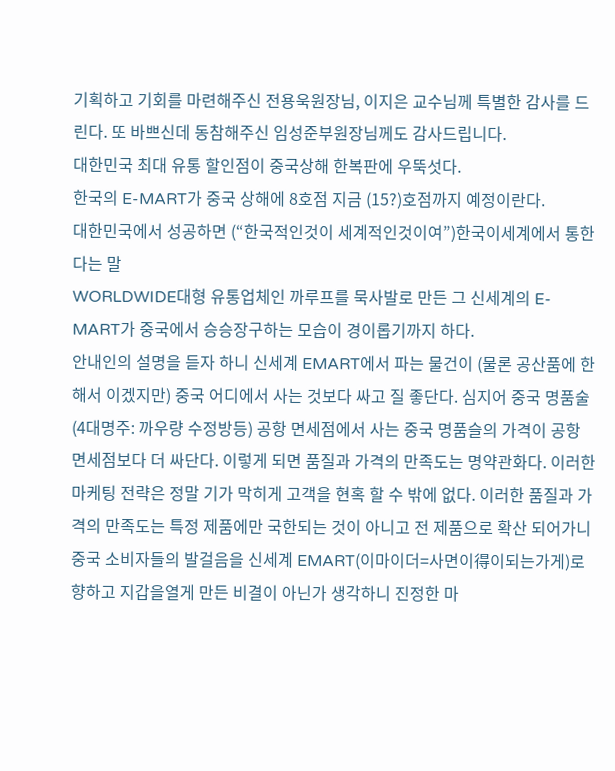기획하고 기회를 마련해주신 전용욱원장님, 이지은 교수님께 특별한 감사를 드린다. 또 바쁘신데 동참해주신 임성준부원장님께도 감사드립니다.
대한민국 최대 유통 할인점이 중국상해 한복판에 우뚝섯다.
한국의 E-MART가 중국 상해에 8호점 지금 (15?)호점까지 예정이란다.
대한민국에서 성공하면 (“한국적인것이 세계적인것이여”)한국이세계에서 통한다는 말
WORLDWIDE대형 유통업체인 까루프를 묵사발로 만든 그 신세계의 E-MART가 중국에서 승승장구하는 모습이 경이롭기까지 하다.
안내인의 설명을 듣자 하니 신세계 EMART에서 파는 물건이 (물론 공산품에 한해서 이겠지만) 중국 어디에서 사는 것보다 싸고 질 좋단다. 심지어 중국 명품술(4대명주: 까우량 수정방등) 공항 면세점에서 사는 중국 명품슬의 가격이 공항 면세점보다 더 싸단다. 이렇게 되면 품질과 가격의 만족도는 명약관화다. 이러한 마케팅 전략은 정말 기가 막히게 고객을 현혹 할 수 밖에 없다. 이러한 품질과 가격의 만족도는 특정 제품에만 국한되는 것이 아니고 전 제품으로 확산 되어가니 중국 소비자들의 발걸음을 신세계 EMART(이마이더=사면이得이되는가게)로 향하고 지갑을열게 만든 비결이 아닌가 생각하니 진정한 마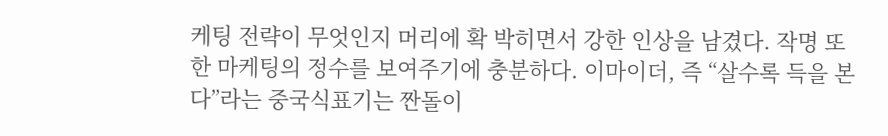케팅 전략이 무엇인지 머리에 확 박히면서 강한 인상을 남겼다. 작명 또한 마케팅의 정수를 보여주기에 충분하다. 이마이더, 즉 “살수록 득을 본다”라는 중국식표기는 짠돌이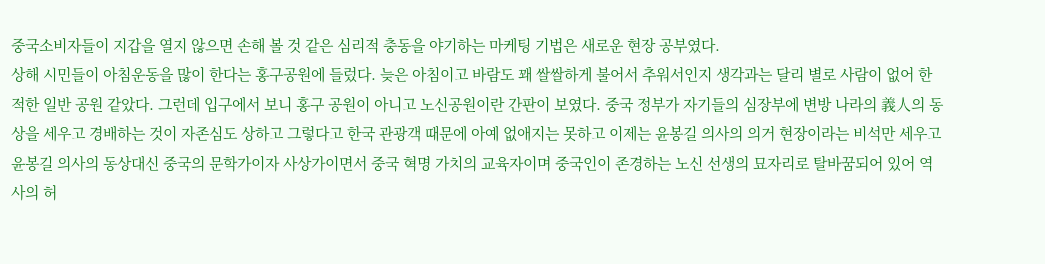중국소비자들이 지갑을 열지 않으면 손해 볼 것 같은 심리적 충동을 야기하는 마케팅 기법은 새로운 현장 공부였다.
상해 시민들이 아침운동을 많이 한다는 홍구공원에 들렀다. 늦은 아침이고 바람도 꽤 쌀쌀하게 불어서 추워서인지 생각과는 달리 별로 사람이 없어 한적한 일반 공원 같았다. 그런데 입구에서 보니 홍구 공원이 아니고 노신공원이란 간판이 보였다. 중국 정부가 자기들의 심장부에 변방 나라의 義人의 동상을 세우고 경배하는 것이 자존심도 상하고 그렇다고 한국 관광객 때문에 아예 없애지는 못하고 이제는 윤봉길 의사의 의거 현장이라는 비석만 세우고 윤봉길 의사의 동상대신 중국의 문학가이자 사상가이면서 중국 혁명 가치의 교육자이며 중국인이 존경하는 노신 선생의 묘자리로 탈바꿈되어 있어 역사의 허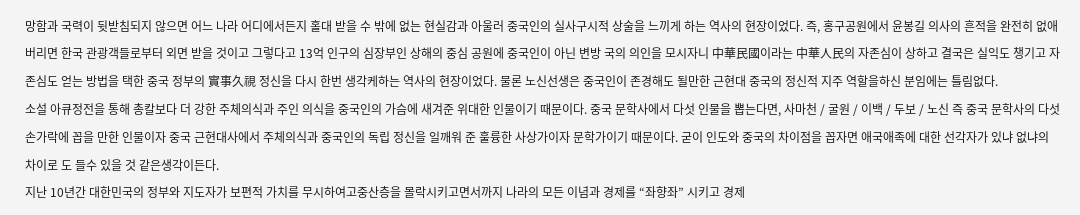망함과 국력이 뒷받침되지 않으면 어느 나라 어디에서든지 홀대 받을 수 밖에 없는 현실감과 아울러 중국인의 실사구시적 상술을 느끼게 하는 역사의 현장이었다. 즉, 홍구공원에서 윤봉길 의사의 흔적을 완전히 없애버리면 한국 관광객들로부터 외면 받을 것이고 그렇다고 13억 인구의 심장부인 상해의 중심 공원에 중국인이 아닌 변방 국의 의인을 모시자니 中華民國이라는 中華人民의 자존심이 상하고 결국은 실익도 챙기고 자존심도 얻는 방법을 택한 중국 정부의 實事久視 정신을 다시 한번 생각케하는 역사의 현장이었다. 물론 노신선생은 중국인이 존경해도 될만한 근현대 중국의 정신적 지주 역할을하신 분임에는 틀림없다.
소설 아큐정전을 통해 총칼보다 더 강한 주체의식과 주인 의식을 중국인의 가슴에 새겨준 위대한 인물이기 때문이다. 중국 문학사에서 다섯 인물을 뽑는다면, 사마천 / 굴원 / 이백 / 두보 / 노신 즉 중국 문학사의 다섯 손가락에 꼽을 만한 인물이자 중국 근현대사에서 주체의식과 중국인의 독립 정신을 일깨워 준 훌륭한 사상가이자 문학가이기 때문이다. 굳이 인도와 중국의 차이점을 꼽자면 애국애족에 대한 선각자가 있냐 없냐의 차이로 도 들수 있을 것 같은생각이든다.
지난 10년간 대한민국의 정부와 지도자가 보편적 가치를 무시하여고중산층을 몰락시키고면서까지 나라의 모든 이념과 경제를 “좌향좌” 시키고 경제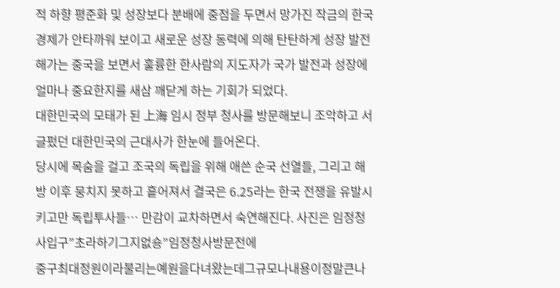적 하향 평준화 및 성장보다 분배에 중점을 두면서 망가진 작금의 한국 경제가 안타까워 보이고 새로운 성장 동력에 의해 탄탄하게 성장 발전해가는 중국을 보면서 훌륭한 한사람의 지도자가 국가 발전과 성장에 얼마나 중요한지를 새삼 깨닫게 하는 기회가 되었다.
대한민국의 모태가 된 上海 임시 정부 청사를 방문해보니 조악하고 서글펐던 대한민국의 근대사가 한눈에 들어온다.
당시에 목숨을 걸고 조국의 독립을 위해 애쓴 순국 선열들, 그리고 해방 이후 뭉치지 못하고 흩어져서 결국은 6.25라는 한국 전쟁을 유발시키고만 독립투사들… 만감이 교차하면서 숙연해진다. 사진은 임정청사입구”초라하기그지없숑”임정청사방문전에
중구최대정원이라불리는예원을다녀왔는데그규모나내용이정말큰나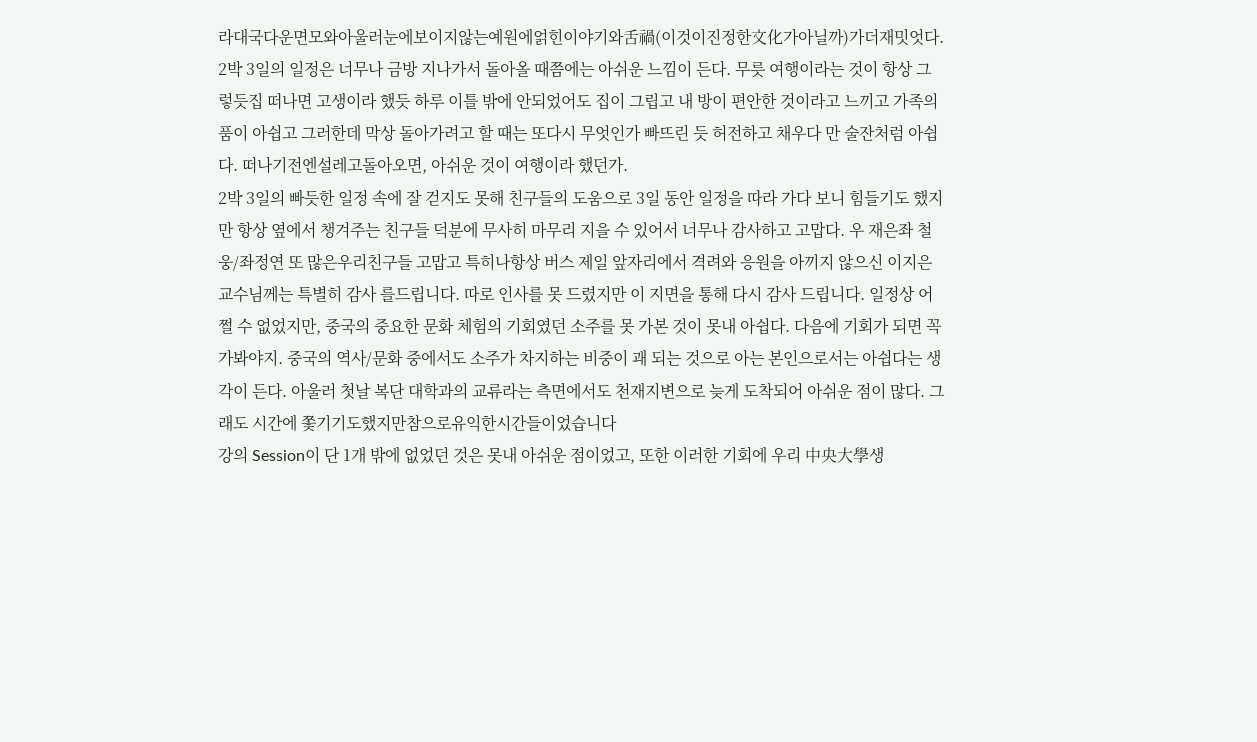라대국다운면모와아울러눈에보이지않는예원에얽힌이야기와舌禍(이것이진정한文化가아닐까)가더재밋엇다.
2박 3일의 일정은 너무나 금방 지나가서 돌아올 때쯤에는 아쉬운 느낌이 든다. 무릇 여행이라는 것이 항상 그렇듯집 떠나면 고생이라 했듯 하루 이틀 밖에 안되었어도 집이 그립고 내 방이 편안한 것이라고 느끼고 가족의 품이 아쉽고 그러한데 막상 돌아가려고 할 때는 또다시 무엇인가 빠뜨린 듯 허전하고 채우다 만 술잔처럼 아쉽다. 떠나기전엔설레고돌아오면, 아쉬운 것이 여행이라 했던가.
2박 3일의 빠듯한 일정 속에 잘 걷지도 못해 친구들의 도움으로 3일 동안 일정을 따라 가다 보니 힘들기도 했지만 항상 옆에서 챙겨주는 친구들 덕분에 무사히 마무리 지을 수 있어서 너무나 감사하고 고맙다. 우 재은좌 철웅/좌정연 또 많은우리친구들 고맙고 특히나항상 버스 제일 앞자리에서 격려와 응원을 아끼지 않으신 이지은 교수님께는 특별히 감사 를드립니다. 따로 인사를 못 드렸지만 이 지면을 통해 다시 감사 드립니다. 일정상 어쩔 수 없었지만, 중국의 중요한 문화 체험의 기회였던 소주를 못 가본 것이 못내 아쉽다. 다음에 기회가 되면 꼭 가봐야지. 중국의 역사/문화 중에서도 소주가 차지하는 비중이 괘 되는 것으로 아는 본인으로서는 아쉽다는 생각이 든다. 아울러 첫날 복단 대학과의 교류라는 측면에서도 천재지변으로 늦게 도착되어 아쉬운 점이 많다. 그래도 시간에 쫓기기도했지만참으로유익한시간들이었습니다
강의 Session이 단 1개 밖에 없었던 것은 못내 아쉬운 점이었고, 또한 이러한 기회에 우리 中央大學생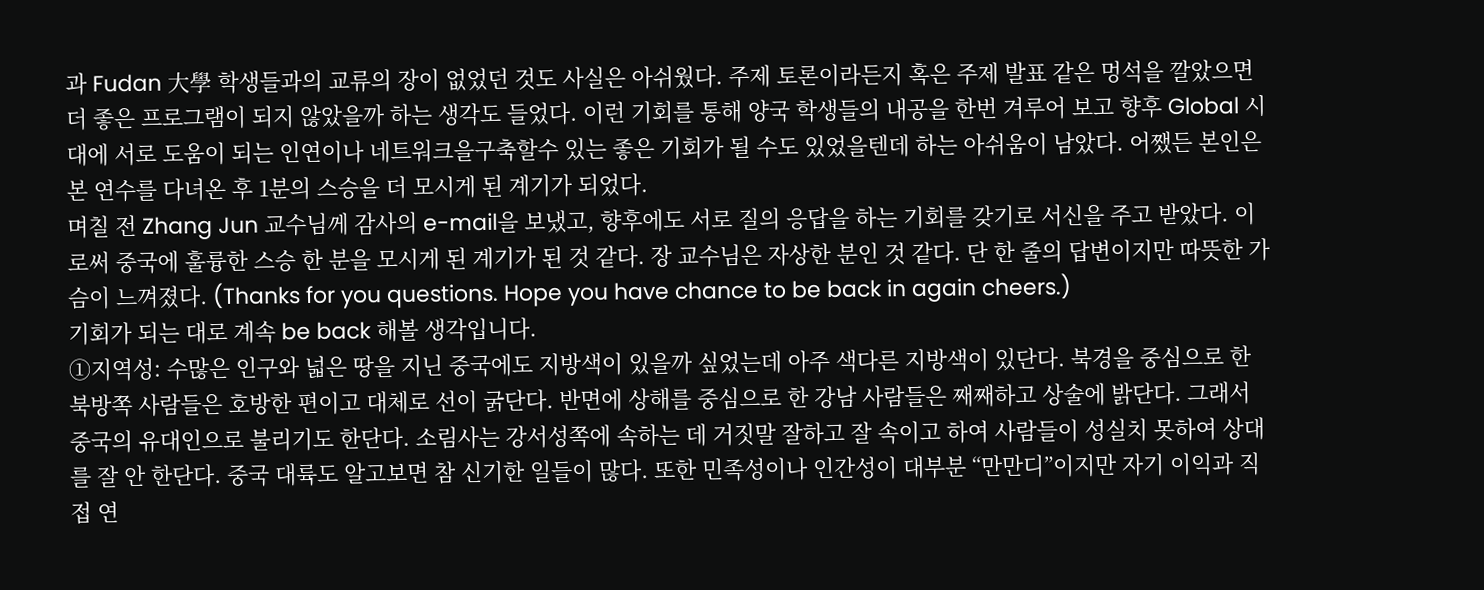과 Fudan 大學 학생들과의 교류의 장이 없었던 것도 사실은 아쉬웠다. 주제 토론이라든지 혹은 주제 발표 같은 멍석을 깔았으면 더 좋은 프로그램이 되지 않았을까 하는 생각도 들었다. 이런 기회를 통해 양국 학생들의 내공을 한번 겨루어 보고 향후 Global 시대에 서로 도움이 되는 인연이나 네트워크을구축할수 있는 좋은 기회가 될 수도 있었을텐데 하는 아쉬움이 남았다. 어쨌든 본인은 본 연수를 다녀온 후 1분의 스승을 더 모시게 된 계기가 되었다.
며칠 전 Zhang Jun 교수님께 감사의 e-mail을 보냈고, 향후에도 서로 질의 응답을 하는 기회를 갖기로 서신을 주고 받았다. 이로써 중국에 훌륭한 스승 한 분을 모시게 된 계기가 된 것 같다. 장 교수님은 자상한 분인 것 같다. 단 한 줄의 답변이지만 따뜻한 가슴이 느껴졌다. (Thanks for you questions. Hope you have chance to be back in again cheers.)
기회가 되는 대로 계속 be back 해볼 생각입니다.
①지역성: 수많은 인구와 넓은 땅을 지닌 중국에도 지방색이 있을까 싶었는데 아주 색다른 지방색이 있단다. 북경을 중심으로 한 북방쪽 사람들은 호방한 편이고 대체로 선이 굵단다. 반면에 상해를 중심으로 한 강남 사람들은 째째하고 상술에 밝단다. 그래서 중국의 유대인으로 불리기도 한단다. 소림사는 강서성쪽에 속하는 데 거짓말 잘하고 잘 속이고 하여 사람들이 성실치 못하여 상대를 잘 안 한단다. 중국 대륙도 알고보면 참 신기한 일들이 많다. 또한 민족성이나 인간성이 대부분 “만만디”이지만 자기 이익과 직접 연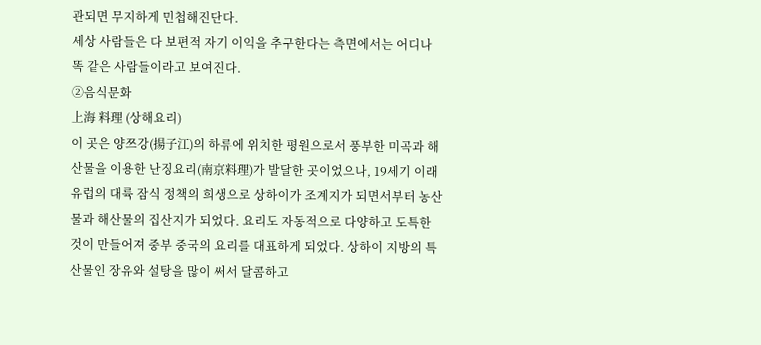관되면 무지하게 민첩해진단다.
세상 사람들은 다 보편적 자기 이익을 추구한다는 측면에서는 어디나 똑 같은 사람들이라고 보여진다.
②음식문화
上海 料理 (상해요리)
이 곳은 양쯔강(揚子江)의 하류에 위치한 평원으로서 풍부한 미곡과 해산물을 이용한 난징요리(南京料理)가 발달한 곳이었으나, 19세기 이래 유럽의 대륙 잠식 정책의 희생으로 상하이가 조계지가 되면서부터 농산물과 해산물의 집산지가 되었다. 요리도 자동적으로 다양하고 도특한 것이 만들어져 중부 중국의 요리를 대표하게 되었다. 상하이 지방의 특산물인 장유와 설탕을 많이 써서 달콤하고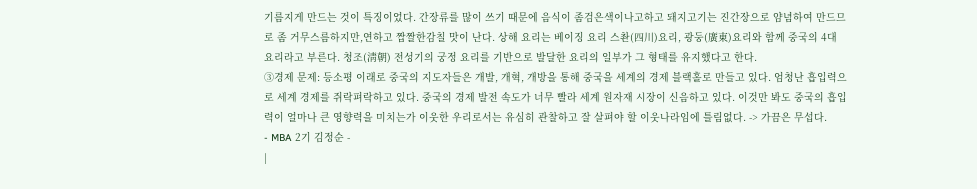기름지게 만드는 것이 특징이었다. 간장류를 많이 쓰기 때문에 음식이 좀검은색이나고하고 돼지고기는 진간장으로 얌념하여 만드므로 좀 거무스름하지만,연하고 짭짤한감칠 맛이 난다. 상해 요리는 베이징 요리 스촨(四川)요리, 광둥(廣東)요리와 함께 중국의 4대 요리라고 부른다. 청조(淸朝) 전성기의 궁정 요리를 기반으로 발달한 요리의 일부가 그 형태를 유지했다고 한다.
③경제 문제: 등소평 이래로 중국의 지도자들은 개발, 개혁, 개방을 통해 중국을 세계의 경제 블랙홀로 만들고 있다. 엄청난 흡입력으로 세계 경제를 쥐락펴락하고 있다. 중국의 경제 발전 속도가 너무 빨라 세계 원자재 시장이 신음하고 있다. 이것만 봐도 중국의 흡입력이 얼마나 큰 영향력을 미치는가 이웃한 우리로서는 유심히 관찰하고 잘 살펴야 할 이웃나라임에 틀림없다. -> 가끔은 무섭다.
- MBA 2기 김정순 -
|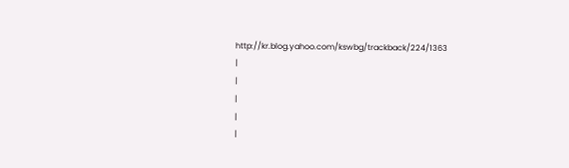http://kr.blog.yahoo.com/kswbg/trackback/224/1363
|
|
|
|
|